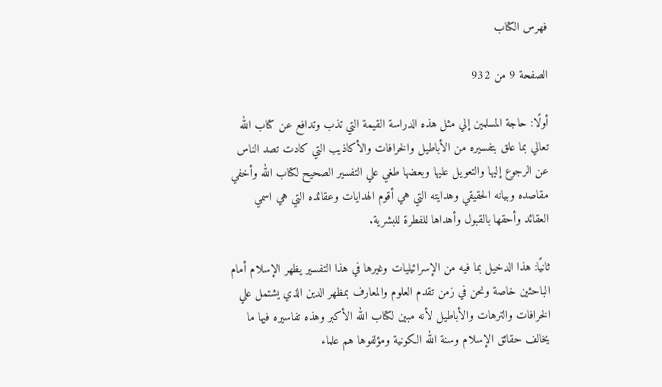فهرس الكتاب

الصفحة 9 من 932

أولًا: حاجة المسلمين إلي مثل هذه الدراسة القيمة التي تذب وتدافع عن كتاب الله تعالي بما علق بتفسيره من الأباطيل والخرافات والأكاذيب التي كادت تصد الناس عن الرجوع إليها والتعويل عليها وبعضها طغي علي التفسير الصحيح لكتاب الله وأخفي مقاصده وبيانه الحقيقي وهدايته التي هي أقوم الهدايات وعقائده التي هي اسمي العقائد وأحقها بالقبول وأهداها للفطرة للبشرية.

ثانيًا: هذا الدخيل بما فيه من الإسرائيليات وغيرها في هذا التفسير يظهر الإسلام أمام الباحثين خاصة ونحن في زمن تقدم العلوم والمعارف بمظهر الدين الذي يشتمل علي الخرافات والترهات والأباطيل لأنه مبين لكتاب الله الأكبر وهذه تفاسيره فيها ما يخالف حقائق الإسلام وسنة الله الكونية ومؤلفوها هم علماء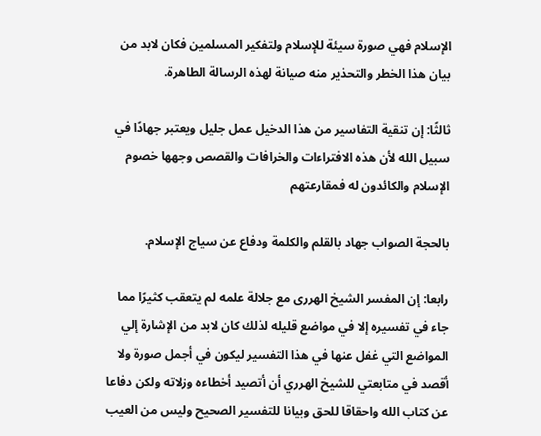الإسلام فهي صورة سيئة للإسلام ولتفكير المسلمين فكان لابد من بيان هذا الخطر والتحذير منه صيانة لهذه الرسالة الطاهرة.

ثالثًا: إن تنقية التفاسير من هذا الدخيل عمل جليل ويعتبر جهادًا في سبيل الله لأن هذه الافتراءات والخرافات والقصص وجهها خصوم الإسلام والكائدون له فمقارعتهم

بالحجة الصواب جهاد بالقلم والكلمة ودفاع عن سياج الإسلام.

رابعا: إن المفسر الشيخ الهررى مع جلالة علمه لم يتعقب كثيرًا مما جاء في تفسيره إلا في مواضع قليله لذلك كان لابد من الإشارة إلي المواضع التي غفل عنها في هذا التفسير ليكون في أجمل صورة ولا أقصد في متابعتي للشيخ الهرري أن أتصيد أخطاءه وزلاته ولكن دفاعا عن كتاب الله واحقاقا للحق وبيانا للتفسير الصحيح وليس من العيب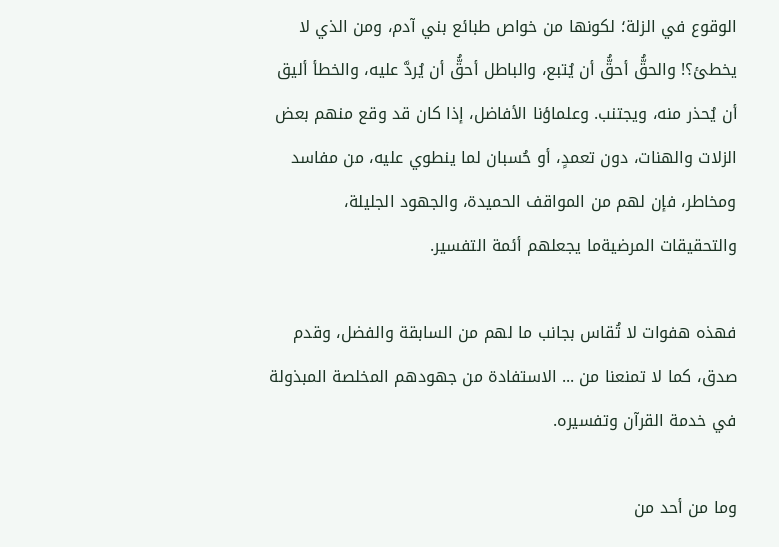الوقوع في الزلة؛ لكونها من خواص طبائع بني آدم، ومن الذي لا يخطئ؟! والحقُّ أحقُّ أن يُتبع، والباطل أحقُّ أن يُردَّ عليه، والخطأ أليق أن يُحذر منه، ويجتنب. وعلماؤنا الأفاضل، إذا كان قد وقع منهم بعض الزلات والهنات، دون تعمدٍ، أو حُسبان لما ينطوي عليه، من مفاسد ومخاطر، فإن لهم من المواقف الحميدة، والجهود الجليلة، والتحقيقات المرضيةما يجعلهم أئمة التفسير.

فهذه هفوات لا تُقاس بجانب ما لهم من السابقة والفضل، وقدم صدق، كما لا تمنعنا من ... الاستفادة من جهودهم المخلصة المبذولة في خدمة القرآن وتفسيره.

وما من أحد من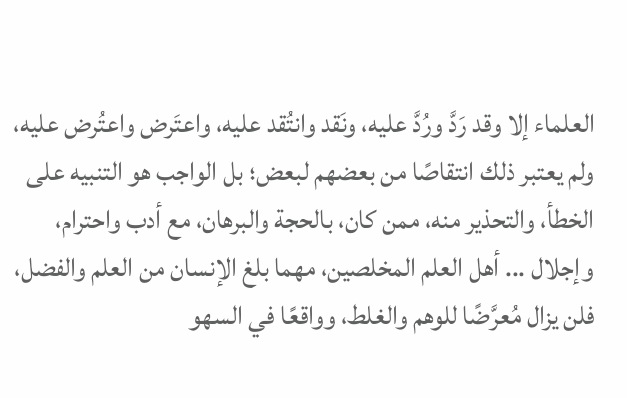العلماء إلا وقد رَدَّ ورُدَّ عليه، ونَقد وانتُقد عليه، واعتَرض واعتُرض عليه، ولم يعتبر ذلك انتقاصًا من بعضهم لبعض؛ بل الواجب هو التنبيه على الخطأ، والتحذير منه، ممن كان، بالحجة والبرهان، مع أدب واحترام، وإجلال ... أهل العلم المخلصين، مهما بلغ الإنسان من العلم والفضل، فلن يزال مُعرَّضًا للوهم والغلط، وواقعًا في السهو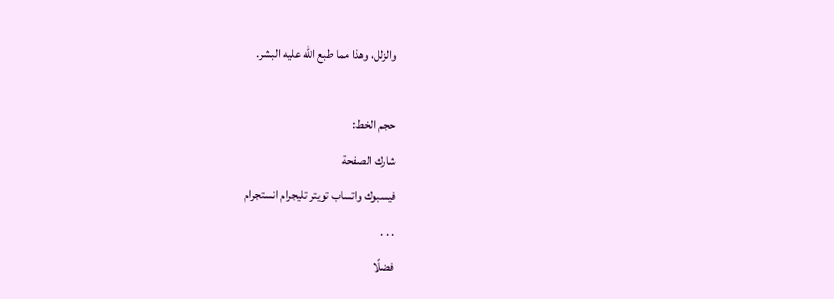والزلل، وهذا مما طبع الله عليه البشر.

حجم الخط:
شارك الصفحة
فيسبوك واتساب تويتر تليجرام انستجرام
. . .
فضلًا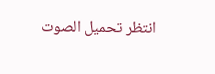انتظر تحميل الصوت